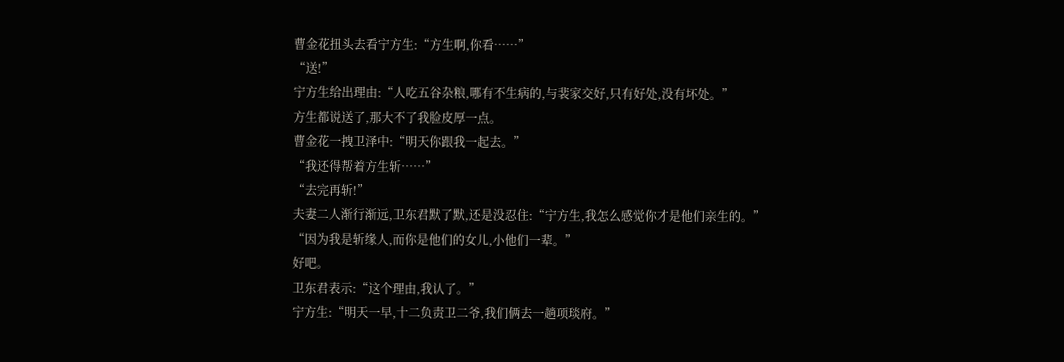曹金花扭头去看宁方生:“方生啊,你看……”
“送!”
宁方生给出理由:“人吃五谷杂粮,哪有不生病的,与裴家交好,只有好处,没有坏处。”
方生都说送了,那大不了我脸皮厚一点。
曹金花一拽卫泽中:“明天你跟我一起去。”
“我还得帮着方生斩……”
“去完再斩!”
夫妻二人渐行渐远,卫东君默了默,还是没忍住:“宁方生,我怎么感觉你才是他们亲生的。”
“因为我是斩缘人,而你是他们的女儿,小他们一辈。”
好吧。
卫东君表示:“这个理由,我认了。”
宁方生:“明天一早,十二负责卫二爷,我们俩去一趟项琰府。”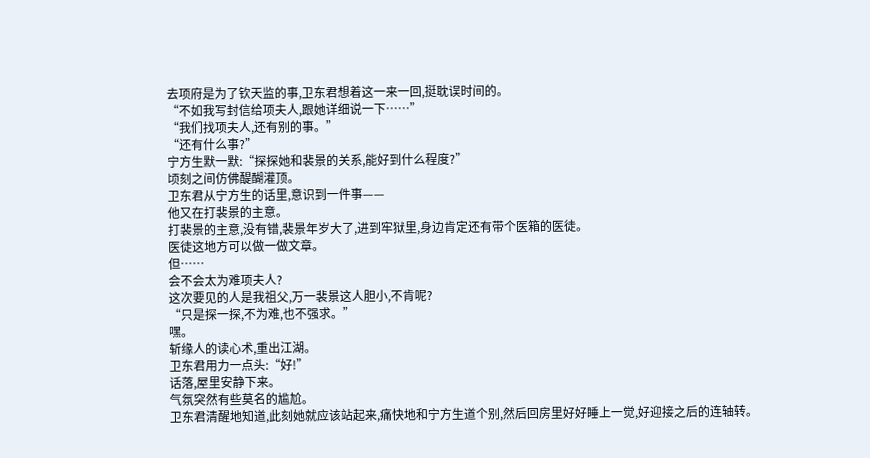去项府是为了钦天监的事,卫东君想着这一来一回,挺耽误时间的。
“不如我写封信给项夫人,跟她详细说一下……”
“我们找项夫人,还有别的事。”
“还有什么事?”
宁方生默一默:“探探她和裴景的关系,能好到什么程度?”
顷刻之间仿佛醍醐灌顶。
卫东君从宁方生的话里,意识到一件事——
他又在打裴景的主意。
打裴景的主意,没有错,裴景年岁大了,进到牢狱里,身边肯定还有带个医箱的医徒。
医徒这地方可以做一做文章。
但……
会不会太为难项夫人?
这次要见的人是我祖父,万一裴景这人胆小,不肯呢?
“只是探一探,不为难,也不强求。”
嘿。
斩缘人的读心术,重出江湖。
卫东君用力一点头:“好!”
话落,屋里安静下来。
气氛突然有些莫名的尴尬。
卫东君清醒地知道,此刻她就应该站起来,痛快地和宁方生道个别,然后回房里好好睡上一觉,好迎接之后的连轴转。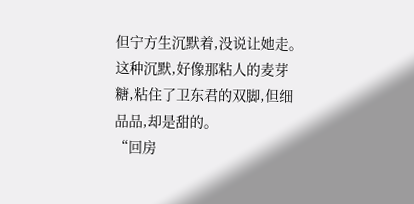但宁方生沉默着,没说让她走。
这种沉默,好像那粘人的麦芽糖,粘住了卫东君的双脚,但细品品,却是甜的。
“回房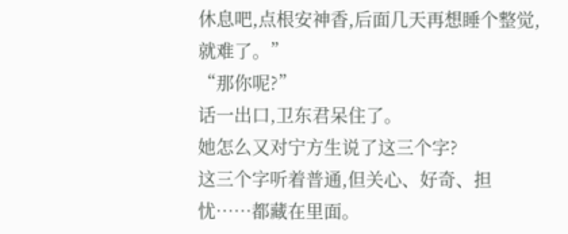休息吧,点根安神香,后面几天再想睡个整觉,就难了。”
“那你呢?”
话一出口,卫东君呆住了。
她怎么又对宁方生说了这三个字?
这三个字听着普通,但关心、好奇、担忧……都藏在里面。